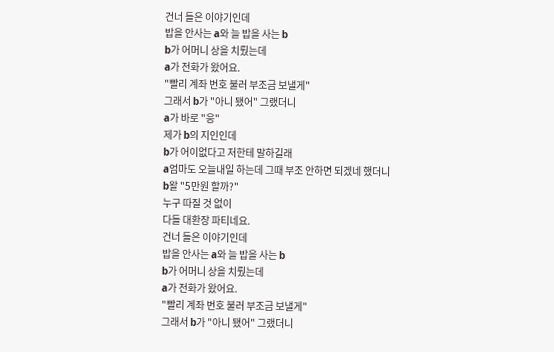건너 들은 이야기인데
밥을 안사는 a와 늘 밥을 사는 b
b가 어머니 상을 치뤘는데
a가 전화가 왔어요.
"빨리 계좌 번호 불러 부조금 보낼게"
그래서 b가 "아니 됐어" 그랬더니
a가 바로 "응"
제가 b의 지인인데
b가 어이없다고 저한테 말하길래
a엄마도 오늘내일 하는데 그때 부조 안하면 되겠네 했더니
b왈 "5만원 할까?"
누구 따질 것 없이
다들 대환장 파티네요.
건너 들은 이야기인데
밥을 안사는 a와 늘 밥을 사는 b
b가 어머니 상을 치뤘는데
a가 전화가 왔어요.
"빨리 계좌 번호 불러 부조금 보낼게"
그래서 b가 "아니 됐어" 그랬더니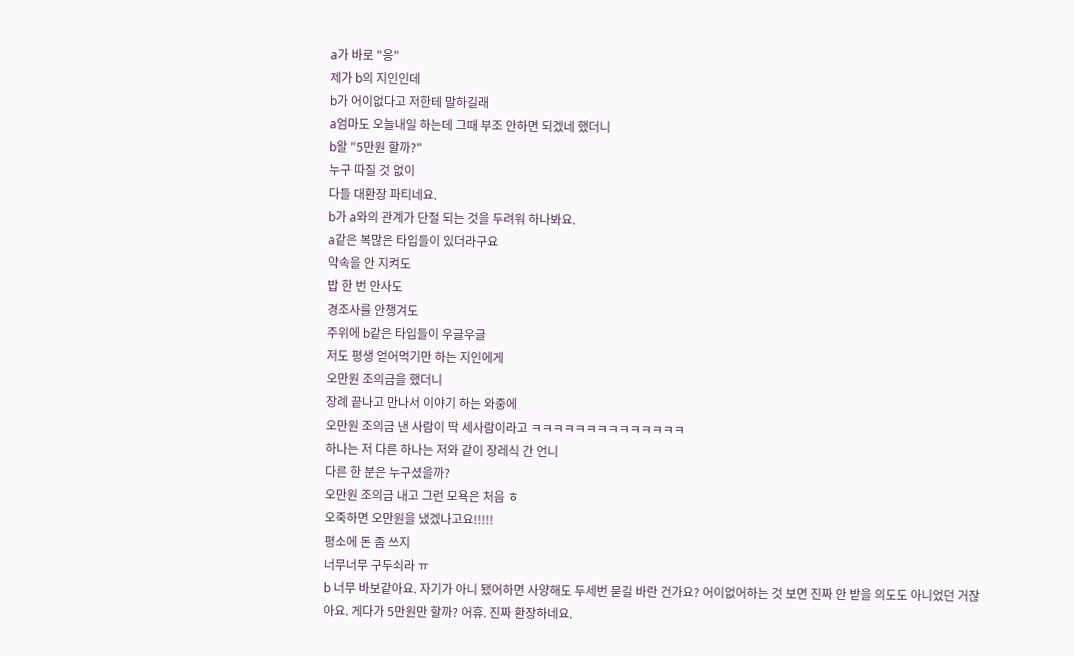a가 바로 "응"
제가 b의 지인인데
b가 어이없다고 저한테 말하길래
a엄마도 오늘내일 하는데 그때 부조 안하면 되겠네 했더니
b왈 "5만원 할까?"
누구 따질 것 없이
다들 대환장 파티네요.
b가 a와의 관계가 단절 되는 것을 두려워 하나봐요.
a같은 복많은 타입들이 있더라구요
약속을 안 지켜도
밥 한 번 안사도
경조사를 안챙겨도
주위에 b같은 타입들이 우글우글
저도 평생 얻어먹기만 하는 지인에게
오만원 조의금을 했더니
장례 끝나고 만나서 이야기 하는 와중에
오만원 조의금 낸 사람이 딱 세사람이라고 ㅋㅋㅋㅋㅋㅋㅋㅋㅋㅋㅋㅋㅋㅋ
하나는 저 다른 하나는 저와 같이 장레식 간 언니
다른 한 분은 누구셨을까?
오만원 조의금 내고 그런 모욕은 처음 ㅎ
오죽하면 오만원을 냈겠나고요!!!!!
평소에 돈 좀 쓰지
너무너무 구두쇠라 ㅠ
b 너무 바보같아요. 자기가 아니 됐어하면 사양해도 두세번 묻길 바란 건가요? 어이없어하는 것 보면 진짜 안 받을 의도도 아니었던 거잖아요. 게다가 5만원만 할까? 어휴. 진짜 환장하네요.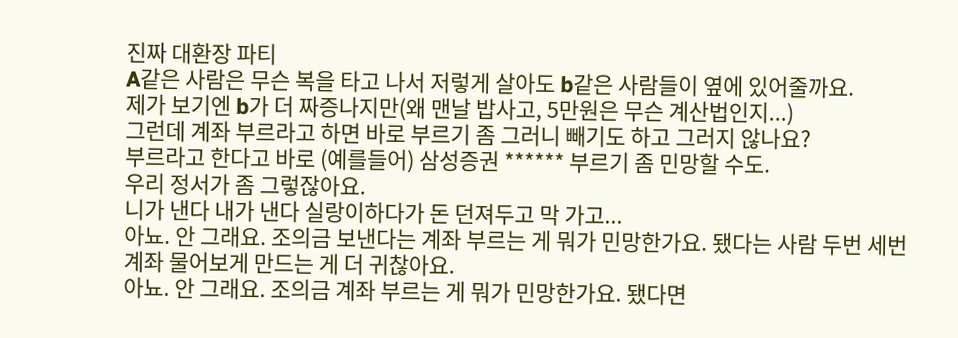진짜 대환장 파티
A같은 사람은 무슨 복을 타고 나서 저렇게 살아도 b같은 사람들이 옆에 있어줄까요.
제가 보기엔 b가 더 짜증나지만(왜 맨날 밥사고, 5만원은 무슨 계산법인지...)
그런데 계좌 부르라고 하면 바로 부르기 좀 그러니 빼기도 하고 그러지 않나요?
부르라고 한다고 바로 (예를들어) 삼성증권 ****** 부르기 좀 민망할 수도.
우리 정서가 좀 그렇잖아요.
니가 낸다 내가 낸다 실랑이하다가 돈 던져두고 막 가고...
아뇨. 안 그래요. 조의금 보낸다는 계좌 부르는 게 뭐가 민망한가요. 됐다는 사람 두번 세번 계좌 물어보게 만드는 게 더 귀찮아요.
아뇨. 안 그래요. 조의금 계좌 부르는 게 뭐가 민망한가요. 됐다면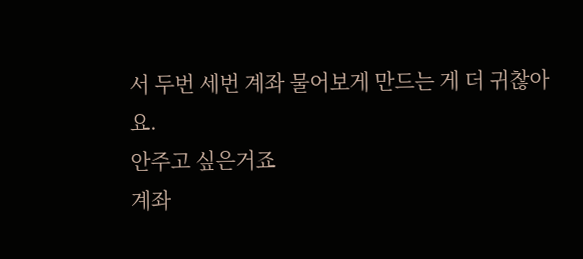서 두번 세번 계좌 물어보게 만드는 게 더 귀찮아요.
안주고 싶은거죠
계좌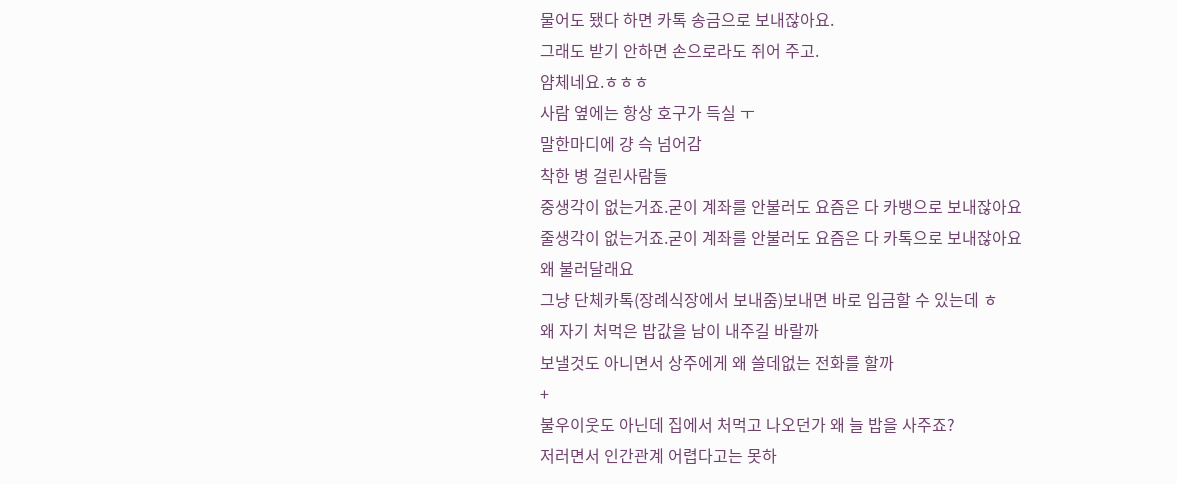물어도 됐다 하면 카톡 송금으로 보내잖아요.
그래도 받기 안하면 손으로라도 쥐어 주고.
얌체네요.ㅎㅎㅎ
사람 옆에는 항상 호구가 득실 ㅜ
말한마디에 걍 슥 넘어감
착한 병 걸린사람들
중생각이 없는거죠.굳이 계좌를 안불러도 요즘은 다 카뱅으로 보내잖아요
줄생각이 없는거죠.굳이 계좌를 안불러도 요즘은 다 카톡으로 보내잖아요
왜 불러달래요
그냥 단체카톡(장례식장에서 보내줌)보내면 바로 입금할 수 있는데 ㅎ
왜 자기 처먹은 밥값을 남이 내주길 바랄까
보낼것도 아니면서 상주에게 왜 쓸데없는 전화를 할까
+
불우이웃도 아닌데 집에서 처먹고 나오던가 왜 늘 밥을 사주죠?
저러면서 인간관계 어렵다고는 못하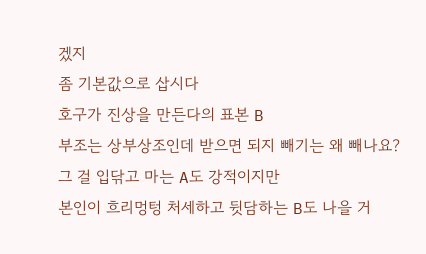겠지
좀 기본값으로 삽시다
호구가 진상을 만든다의 표본 B
부조는 상부상조인데 받으면 되지 빼기는 왜 빼나요?
그 걸 입닦고 마는 A도 강적이지만
본인이 흐리멍텅 처세하고 뒷담하는 B도 나을 거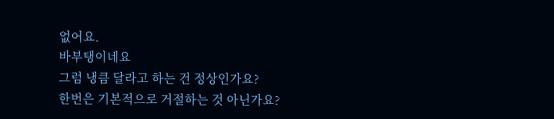없어요.
바부탱이네요
그럼 냉큼 달라고 하는 건 정상인가요?
한번은 기본적으로 거절하는 것 아닌가요?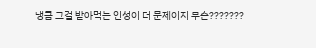냉큼 그걸 받아먹는 인성이 더 문제이지 무슨???????